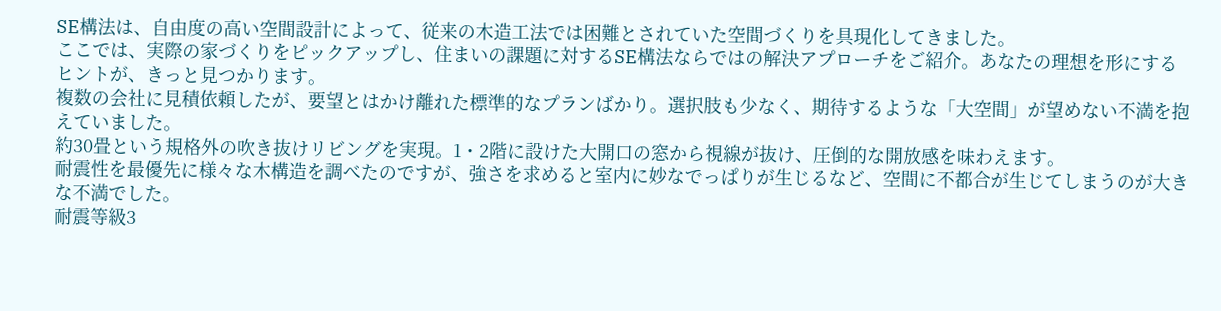SE構法は、自由度の高い空間設計によって、従来の木造工法では困難とされていた空間づくりを具現化してきました。
ここでは、実際の家づくりをピックアップし、住まいの課題に対するSE構法ならではの解決アプローチをご紹介。あなたの理想を形にするヒントが、きっと見つかります。
複数の会社に見積依頼したが、要望とはかけ離れた標準的なプランばかり。選択肢も少なく、期待するような「大空間」が望めない不満を抱えていました。
約30畳という規格外の吹き抜けリビングを実現。1・2階に設けた大開口の窓から視線が抜け、圧倒的な開放感を味わえます。
耐震性を最優先に様々な木構造を調べたのですが、強さを求めると室内に妙なでっぱりが生じるなど、空間に不都合が生じてしまうのが大きな不満でした。
耐震等級3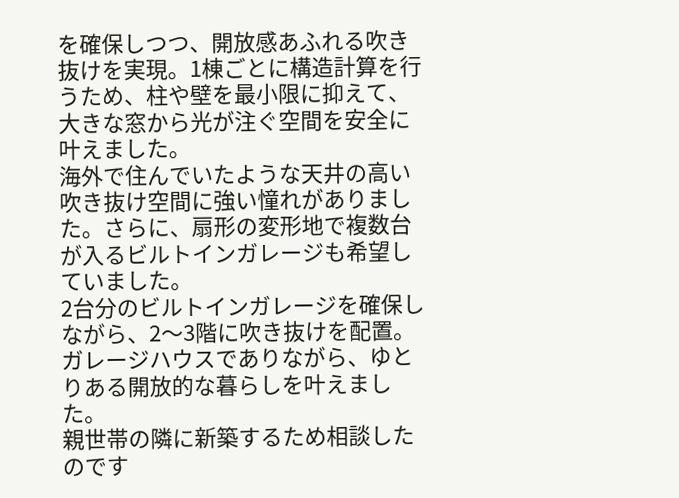を確保しつつ、開放感あふれる吹き抜けを実現。1棟ごとに構造計算を行うため、柱や壁を最小限に抑えて、大きな窓から光が注ぐ空間を安全に叶えました。
海外で住んでいたような天井の高い吹き抜け空間に強い憧れがありました。さらに、扇形の変形地で複数台が入るビルトインガレージも希望していました。
2台分のビルトインガレージを確保しながら、2〜3階に吹き抜けを配置。ガレージハウスでありながら、ゆとりある開放的な暮らしを叶えました。
親世帯の隣に新築するため相談したのです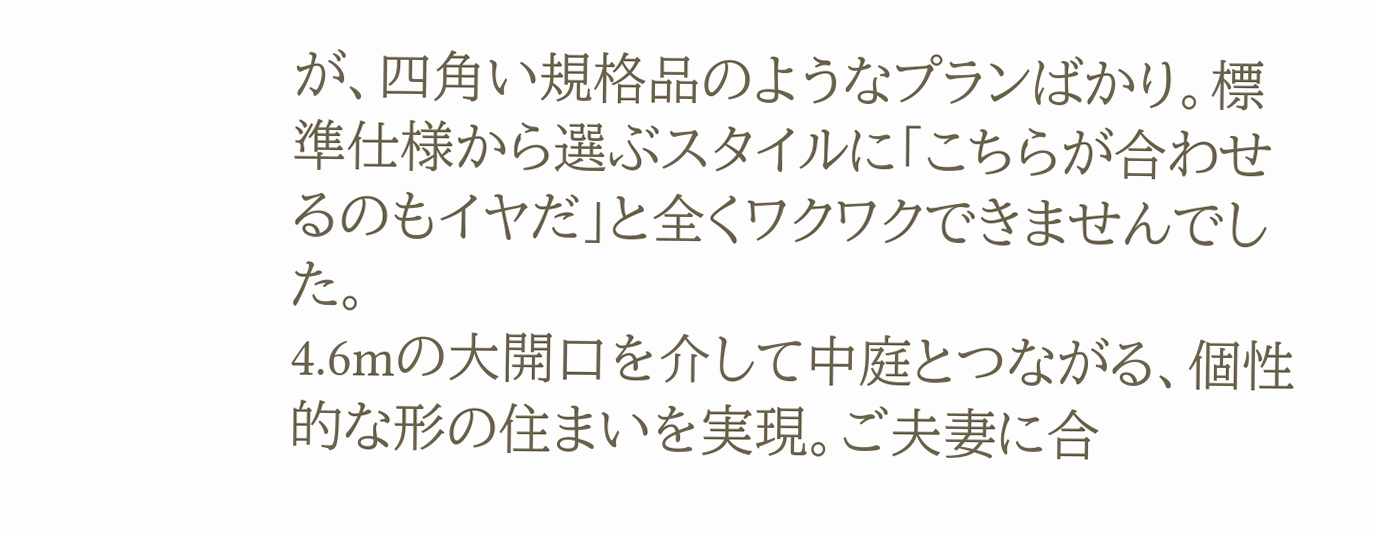が、四角い規格品のようなプランばかり。標準仕様から選ぶスタイルに「こちらが合わせるのもイヤだ」と全くワクワクできませんでした。
4.6mの大開口を介して中庭とつながる、個性的な形の住まいを実現。ご夫妻に合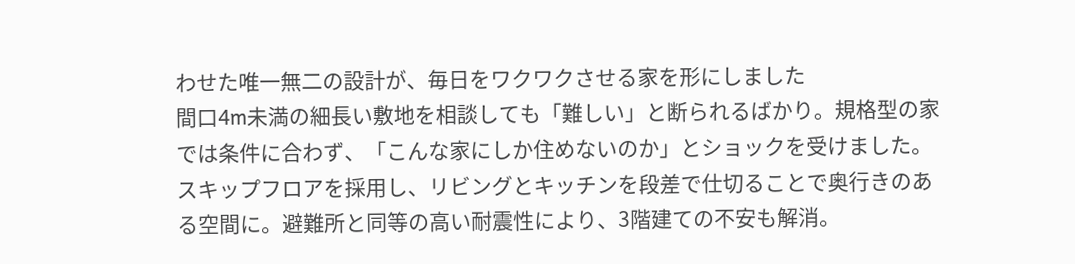わせた唯一無二の設計が、毎日をワクワクさせる家を形にしました
間口4m未満の細長い敷地を相談しても「難しい」と断られるばかり。規格型の家では条件に合わず、「こんな家にしか住めないのか」とショックを受けました。
スキップフロアを採用し、リビングとキッチンを段差で仕切ることで奥行きのある空間に。避難所と同等の高い耐震性により、3階建ての不安も解消。